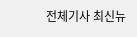전체기사 최신뉴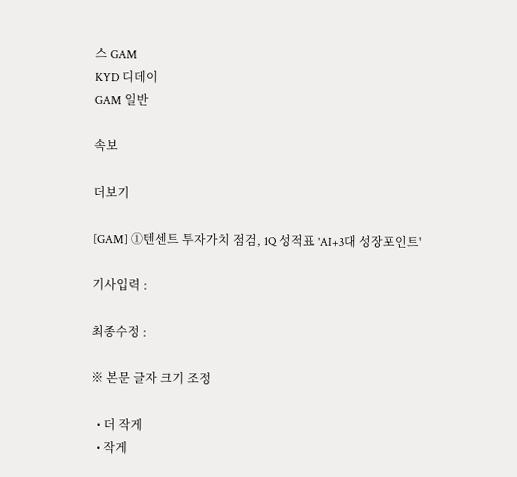스 GAM
KYD 디데이
GAM 일반

속보

더보기

[GAM] ①텐센트 투자가치 점검, 1Q 성적표 'AI+3대 성장포인트'

기사입력 :

최종수정 :

※ 본문 글자 크기 조정

  • 더 작게
  • 작게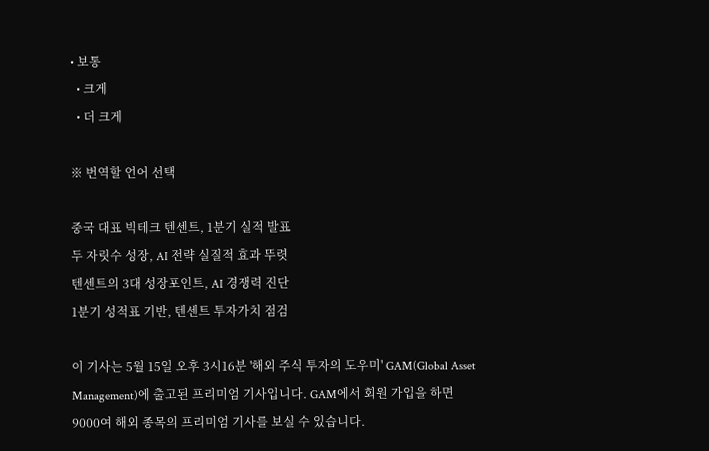• 보통
  • 크게
  • 더 크게

※ 번역할 언어 선택

중국 대표 빅테크 텐센트, 1분기 실적 발표
두 자릿수 성장, AI 전략 실질적 효과 뚜렷
텐센트의 3대 성장포인트, AI 경쟁력 진단
1분기 성적표 기반, 텐센트 투자가치 점검

이 기사는 5월 15일 오후 3시16분 '해외 주식 투자의 도우미' GAM(Global Asset Management)에 출고된 프리미엄 기사입니다. GAM에서 회원 가입을 하면 9000여 해외 종목의 프리미엄 기사를 보실 수 있습니다.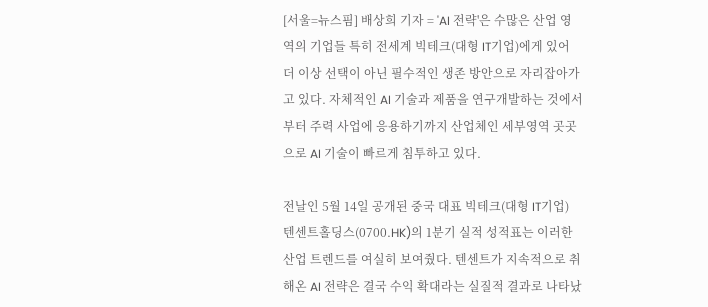[서울=뉴스핌] 배상희 기자 = 'AI 전략'은 수많은 산업 영역의 기업들 특히 전세계 빅테크(대형 IT기업)에게 있어 더 이상 선택이 아닌 필수적인 생존 방안으로 자리잡아가고 있다. 자체적인 AI 기술과 제품을 연구개발하는 것에서부터 주력 사업에 응용하기까지 산업체인 세부영역 곳곳으로 AI 기술이 빠르게 침투하고 있다.

전날인 5월 14일 공개된 중국 대표 빅테크(대형 IT기업) 텐센트홀딩스(0700.HK)의 1분기 실적 성적표는 이러한 산업 트렌드를 여실히 보여줬다. 텐센트가 지속적으로 취해온 AI 전략은 결국 수익 확대라는 실질적 결과로 나타났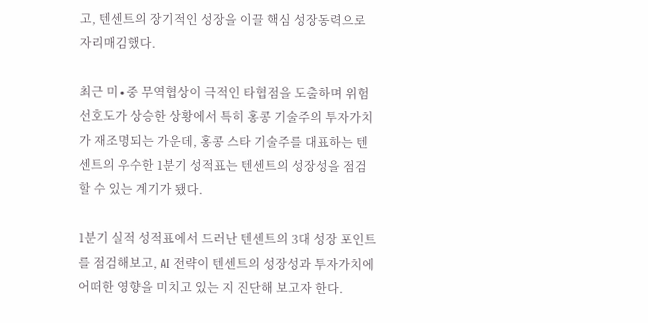고, 텐센트의 장기적인 성장을 이끌 핵심 성장동력으로 자리매김했다.

최근 미∙중 무역협상이 극적인 타협점을 도출하며 위험선호도가 상승한 상황에서 특히 홍콩 기술주의 투자가치가 재조명되는 가운데, 홍콩 스타 기술주를 대표하는 텐센트의 우수한 1분기 성적표는 텐센트의 성장성을 점검할 수 있는 계기가 됐다.

1분기 실적 성적표에서 드러난 텐센트의 3대 성장 포인트를 점검해보고, AI 전략이 텐센트의 성장성과 투자가치에 어떠한 영향을 미치고 있는 지 진단해 보고자 한다.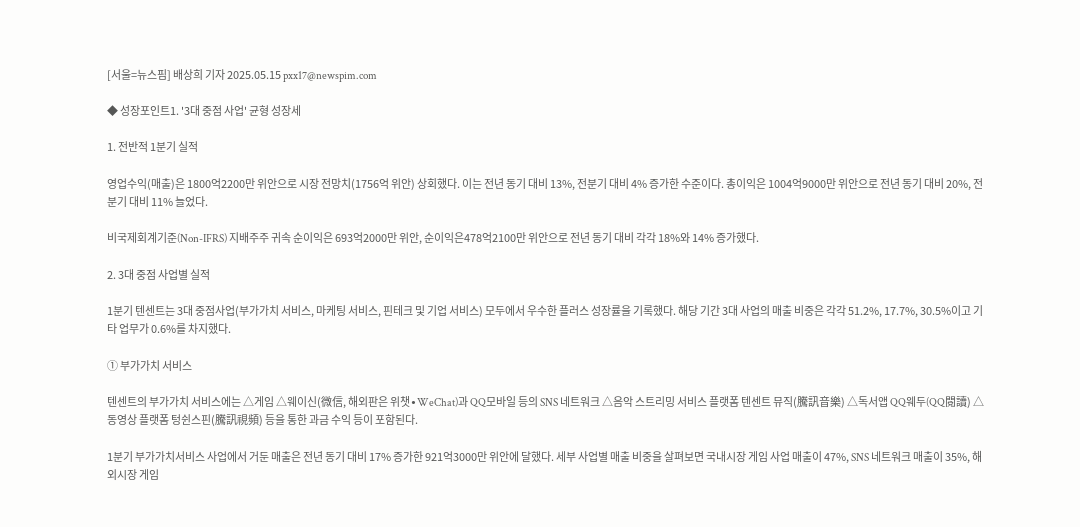[서울=뉴스핌] 배상희 기자 2025.05.15 pxx17@newspim.com

◆ 성장포인트1. '3대 중점 사업' 균형 성장세

1. 전반적 1분기 실적

영업수익(매출)은 1800억2200만 위안으로 시장 전망치(1756억 위안) 상회했다. 이는 전년 동기 대비 13%, 전분기 대비 4% 증가한 수준이다. 총이익은 1004억9000만 위안으로 전년 동기 대비 20%, 전분기 대비 11% 늘었다.

비국제회계기준(Non-IFRS) 지배주주 귀속 순이익은 693억2000만 위안, 순이익은478억2100만 위안으로 전년 동기 대비 각각 18%와 14% 증가했다.

2. 3대 중점 사업별 실적

1분기 텐센트는 3대 중점사업(부가가치 서비스, 마케팅 서비스, 핀테크 및 기업 서비스) 모두에서 우수한 플러스 성장률을 기록했다. 해당 기간 3대 사업의 매출 비중은 각각 51.2%, 17.7%, 30.5%이고 기타 업무가 0.6%를 차지했다.

① 부가가치 서비스

텐센트의 부가가치 서비스에는 △게임 △웨이신(微信, 해외판은 위챗∙WeChat)과 QQ모바일 등의 SNS 네트워크 △음악 스트리밍 서비스 플랫폼 텐센트 뮤직(騰訊音樂) △독서앱 QQ웨두(QQ閱讀) △동영상 플랫폼 텅쉰스핀(騰訊視頻) 등을 통한 과금 수익 등이 포함된다.

1분기 부가가치서비스 사업에서 거둔 매출은 전년 동기 대비 17% 증가한 921억3000만 위안에 달했다. 세부 사업별 매출 비중을 살펴보면 국내시장 게임 사업 매출이 47%, SNS 네트워크 매출이 35%, 해외시장 게임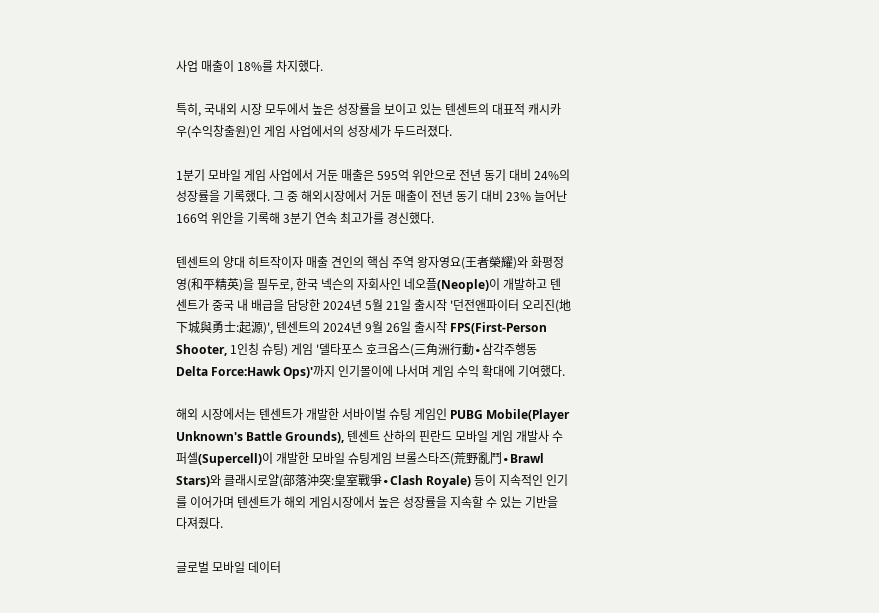사업 매출이 18%를 차지했다.

특히, 국내외 시장 모두에서 높은 성장률을 보이고 있는 텐센트의 대표적 캐시카우(수익창출원)인 게임 사업에서의 성장세가 두드러졌다.

1분기 모바일 게임 사업에서 거둔 매출은 595억 위안으로 전년 동기 대비 24%의 성장률을 기록했다. 그 중 해외시장에서 거둔 매출이 전년 동기 대비 23% 늘어난 166억 위안을 기록해 3분기 연속 최고가를 경신했다.

텐센트의 양대 히트작이자 매출 견인의 핵심 주역 왕자영요(王者榮耀)와 화평정영(和平精英)을 필두로, 한국 넥슨의 자회사인 네오플(Neople)이 개발하고 텐센트가 중국 내 배급을 담당한 2024년 5월 21일 출시작 '던전앤파이터 오리진(地下城與勇士:起源)', 텐센트의 2024년 9월 26일 출시작 FPS(First-Person Shooter, 1인칭 슈팅) 게임 '델타포스 호크옵스(三角洲行動∙삼각주행동 Delta Force:Hawk Ops)'까지 인기몰이에 나서며 게임 수익 확대에 기여했다.

해외 시장에서는 텐센트가 개발한 서바이벌 슈팅 게임인 PUBG Mobile(Player Unknown's Battle Grounds), 텐센트 산하의 핀란드 모바일 게임 개발사 수퍼셀(Supercell)이 개발한 모바일 슈팅게임 브롤스타즈(荒野亂鬥∙Brawl Stars)와 클래시로얄(部落沖突:皇室戰爭∙Clash Royale) 등이 지속적인 인기를 이어가며 텐센트가 해외 게임시장에서 높은 성장률을 지속할 수 있는 기반을 다져줬다.

글로벌 모바일 데이터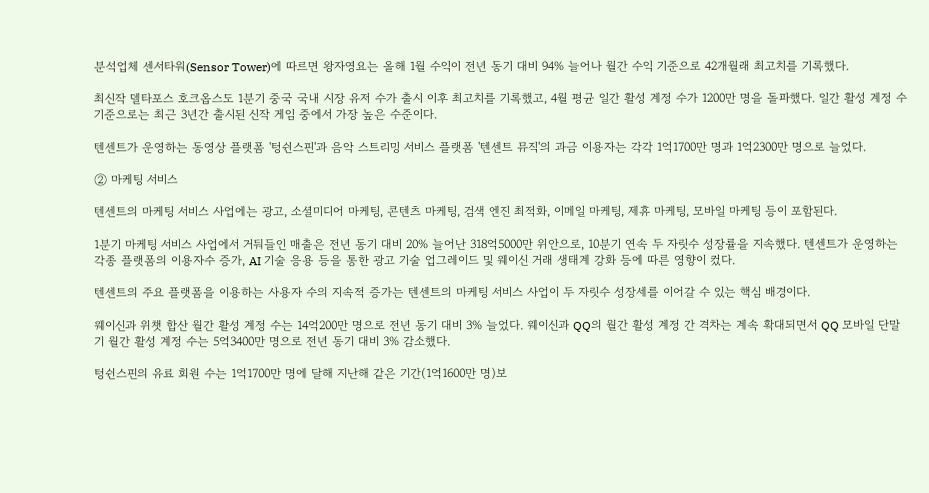분석업체 센서타워(Sensor Tower)에 따르면 왕자영요는 올해 1월 수익이 전년 동기 대비 94% 늘어나 월간 수익 기준으로 42개월래 최고치를 기록했다.

최신작 델타포스 호크옵스도 1분기 중국 국내 시장 유저 수가 출시 이후 최고치를 기록했고, 4월 평균 일간 활성 계정 수가 1200만 명을 돌파했다. 일간 활성 계정 수 기준으로는 최근 3년간 출시된 신작 게임 중에서 가장 높은 수준이다.

텐센트가 운영하는 동영상 플랫폼 '텅쉰스핀'과 음악 스트리밍 서비스 플랫폼 '텐센트 뮤직'의 과금 이용자는 각각 1억1700만 명과 1억2300만 명으로 늘었다.

② 마케팅 서비스

텐센트의 마케팅 서비스 사업에는 광고, 소셜미디어 마케팅, 콘텐츠 마케팅, 검색 엔진 최적화, 이메일 마케팅, 제휴 마케팅, 모바일 마케팅 등이 포함된다.

1분기 마케팅 서비스 사업에서 거둬들인 매출은 전년 동기 대비 20% 늘어난 318억5000만 위안으로, 10분기 연속 두 자릿수 성장률을 지속했다. 텐센트가 운영하는 각종 플랫폼의 이용자수 증가, AI 기술 응용 등을 통한 광고 기술 업그레이드 및 웨이신 거래 생태계 강화 등에 따른 영향이 컸다.

텐센트의 주요 플랫폼을 이용하는 사용자 수의 지속적 증가는 텐센트의 마케팅 서비스 사업이 두 자릿수 성장세를 이어갈 수 있는 핵심 배경이다.

웨이신과 위챗 합산 월간 활성 계정 수는 14억200만 명으로 전년 동기 대비 3% 늘었다. 웨이신과 QQ의 월간 활성 계정 간 격차는 계속 확대되면서 QQ 모바일 단말기 월간 활성 계정 수는 5억3400만 명으로 전년 동기 대비 3% 감소했다.

텅쉰스핀의 유료 회원 수는 1억1700만 명에 달해 지난해 같은 기간(1억1600만 명)보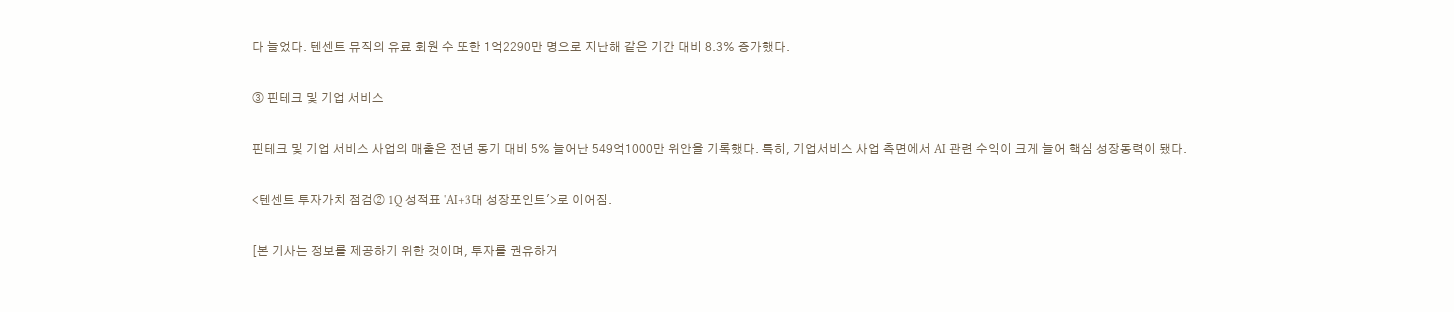다 늘었다. 텐센트 뮤직의 유료 회원 수 또한 1억2290만 명으로 지난해 같은 기간 대비 8.3% 증가했다.

③ 핀테크 및 기업 서비스

핀테크 및 기업 서비스 사업의 매출은 전년 동기 대비 5% 늘어난 549억1000만 위안을 기록했다. 특히, 기업서비스 사업 측면에서 AI 관련 수익이 크게 늘어 핵심 성장동력이 됐다.

<텐센트 투자가치 점검② 1Q 성적표 'AI+3대 성장포인트'>로 이어짐.

[본 기사는 정보를 제공하기 위한 것이며, 투자를 권유하거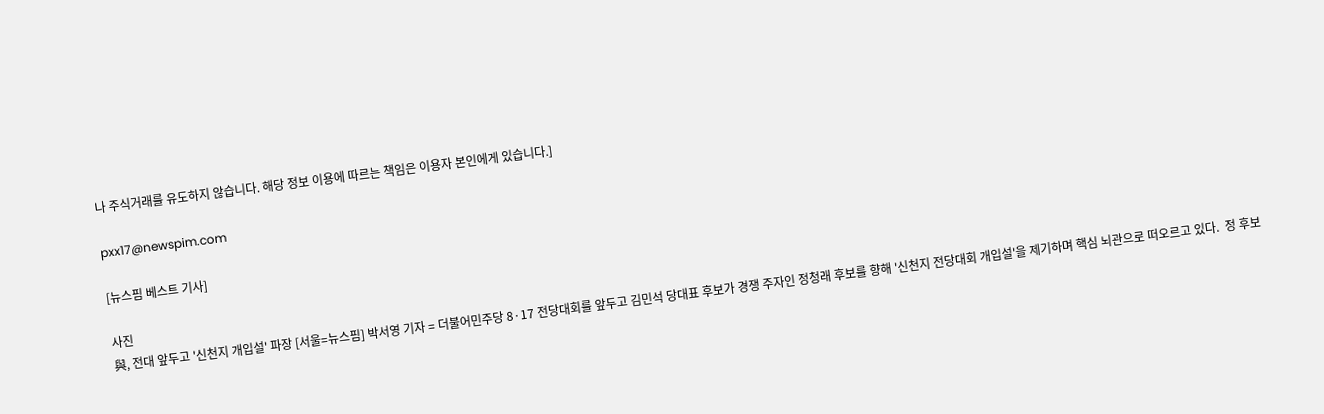나 주식거래를 유도하지 않습니다. 해당 정보 이용에 따르는 책임은 이용자 본인에게 있습니다.]

pxx17@newspim.com

[뉴스핌 베스트 기사]

사진
與, 전대 앞두고 '신천지 개입설' 파장 [서울=뉴스핌] 박서영 기자 = 더불어민주당 8·17 전당대회를 앞두고 김민석 당대표 후보가 경쟁 주자인 정청래 후보를 향해 '신천지 전당대회 개입설'을 제기하며 핵심 뇌관으로 떠오르고 있다.  정 후보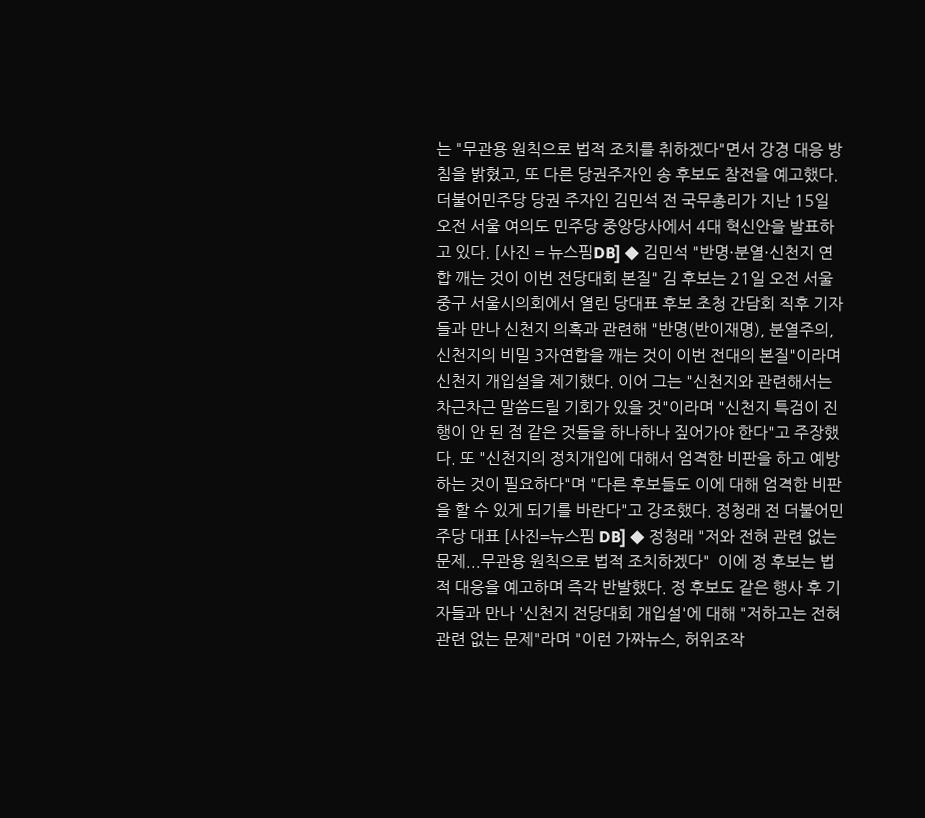는 "무관용 원칙으로 법적 조치를 취하겠다"면서 강경 대응 방침을 밝혔고, 또 다른 당권주자인 송 후보도 참전을 예고했다.  더불어민주당 당권 주자인 김민석 전 국무총리가 지난 15일 오전 서울 여의도 민주당 중앙당사에서 4대 혁신안을 발표하고 있다. [사진 = 뉴스핌DB] ◆ 김민석 "반명·분열·신천지 연합 깨는 것이 이번 전당대회 본질" 김 후보는 21일 오전 서울 중구 서울시의회에서 열린 당대표 후보 초청 간담회 직후 기자들과 만나 신천지 의혹과 관련해 "반명(반이재명), 분열주의, 신천지의 비밀 3자연합을 깨는 것이 이번 전대의 본질"이라며 신천지 개입설을 제기했다. 이어 그는 "신천지와 관련해서는 차근차근 말씀드릴 기회가 있을 것"이라며 "신천지 특검이 진행이 안 된 점 같은 것들을 하나하나 짚어가야 한다"고 주장했다. 또 "신천지의 정치개입에 대해서 엄격한 비판을 하고 예방하는 것이 필요하다"며 "다른 후보들도 이에 대해 엄격한 비판을 할 수 있게 되기를 바란다"고 강조했다. 정청래 전 더불어민주당 대표 [사진=뉴스핌 DB] ◆ 정청래 "저와 전혀 관련 없는 문제...무관용 원칙으로 법적 조치하겠다"  이에 정 후보는 법적 대응을 예고하며 즉각 반발했다. 정 후보도 같은 행사 후 기자들과 만나 '신천지 전당대회 개입설'에 대해 "저하고는 전혀 관련 없는 문제"라며 "이런 가짜뉴스, 허위조작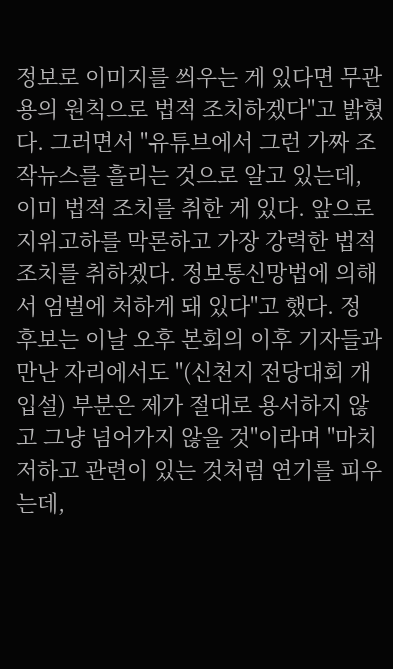정보로 이미지를 씌우는 게 있다면 무관용의 원칙으로 법적 조치하겠다"고 밝혔다. 그러면서 "유튜브에서 그런 가짜 조작뉴스를 흘리는 것으로 알고 있는데, 이미 법적 조치를 취한 게 있다. 앞으로 지위고하를 막론하고 가장 강력한 법적조치를 취하겠다. 정보통신망법에 의해서 엄벌에 처하게 돼 있다"고 했다. 정 후보는 이날 오후 본회의 이후 기자들과 만난 자리에서도 "(신천지 전당대회 개입설) 부분은 제가 절대로 용서하지 않고 그냥 넘어가지 않을 것"이라며 "마치 저하고 관련이 있는 것처럼 연기를 피우는데,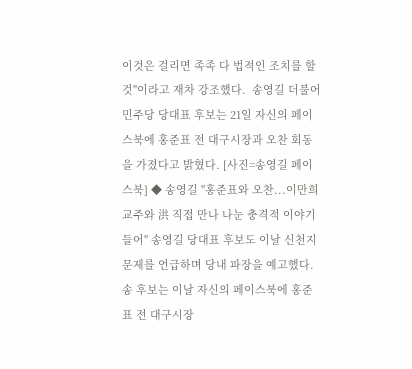이것은 걸리면 족족 다 법적인 조치를 할 것"이라고 재차 강조했다.  송영길 더불어민주당 당대표 후보는 21일 자신의 페이스북에 홍준표 전 대구시장과 오찬 회동을 가졌다고 밝혔다. [사진=송영길 페이스북] ◆ 송영길 "홍준표와 오찬...이만희 교주와 洪 직접 만나 나눈 충격적 이야기 들어" 송영길 당대표 후보도 이날 신천지 문제를 언급하며 당내 파장을 예고했다.  송 후보는 이날 자신의 페이스북에 홍준표 전 대구시장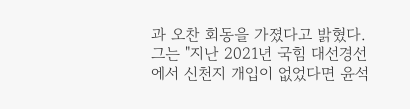과 오찬 회동을 가졌다고 밝혔다. 그는 "지난 2021년 국힘 대선경선에서 신천지 개입이 없었다면 윤석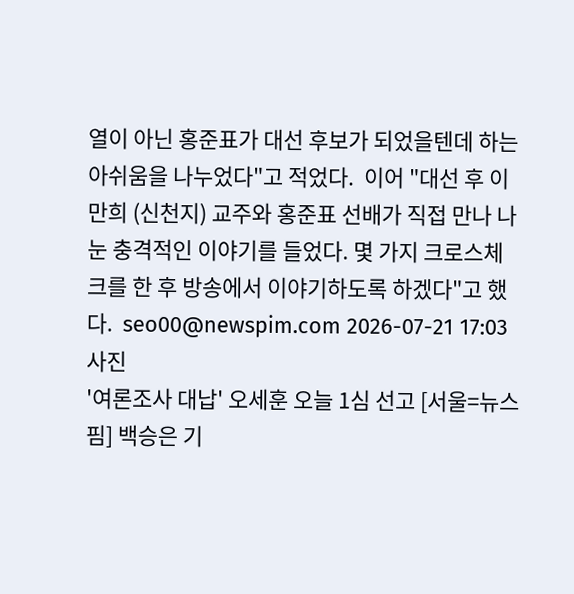열이 아닌 홍준표가 대선 후보가 되었을텐데 하는 아쉬움을 나누었다"고 적었다.  이어 "대선 후 이만희 (신천지) 교주와 홍준표 선배가 직접 만나 나눈 충격적인 이야기를 들었다. 몇 가지 크로스체크를 한 후 방송에서 이야기하도록 하겠다"고 했다.  seo00@newspim.com 2026-07-21 17:03
사진
'여론조사 대납' 오세훈 오늘 1심 선고 [서울=뉴스핌] 백승은 기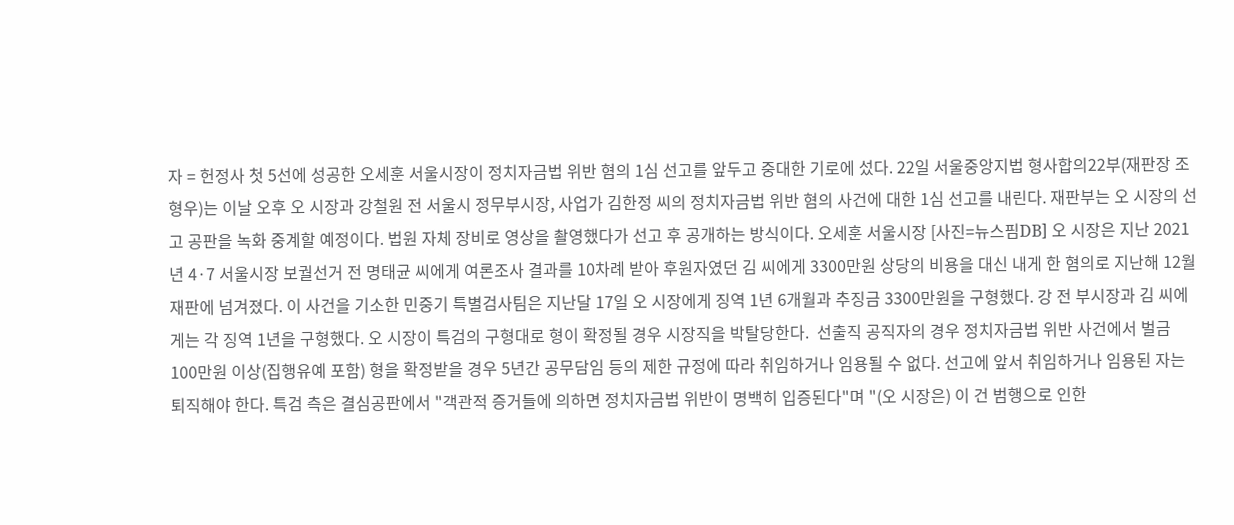자 = 헌정사 첫 5선에 성공한 오세훈 서울시장이 정치자금법 위반 혐의 1심 선고를 앞두고 중대한 기로에 섰다. 22일 서울중앙지법 형사합의22부(재판장 조형우)는 이날 오후 오 시장과 강철원 전 서울시 정무부시장, 사업가 김한정 씨의 정치자금법 위반 혐의 사건에 대한 1심 선고를 내린다. 재판부는 오 시장의 선고 공판을 녹화 중계할 예정이다. 법원 자체 장비로 영상을 촬영했다가 선고 후 공개하는 방식이다. 오세훈 서울시장 [사진=뉴스핌DB] 오 시장은 지난 2021년 4·7 서울시장 보궐선거 전 명태균 씨에게 여론조사 결과를 10차례 받아 후원자였던 김 씨에게 3300만원 상당의 비용을 대신 내게 한 혐의로 지난해 12월 재판에 넘겨졌다. 이 사건을 기소한 민중기 특별검사팀은 지난달 17일 오 시장에게 징역 1년 6개월과 추징금 3300만원을 구형했다. 강 전 부시장과 김 씨에게는 각 징역 1년을 구형했다. 오 시장이 특검의 구형대로 형이 확정될 경우 시장직을 박탈당한다.  선출직 공직자의 경우 정치자금법 위반 사건에서 벌금 100만원 이상(집행유예 포함) 형을 확정받을 경우 5년간 공무담임 등의 제한 규정에 따라 취임하거나 임용될 수 없다. 선고에 앞서 취임하거나 임용된 자는 퇴직해야 한다. 특검 측은 결심공판에서 "객관적 증거들에 의하면 정치자금법 위반이 명백히 입증된다"며 "(오 시장은) 이 건 범행으로 인한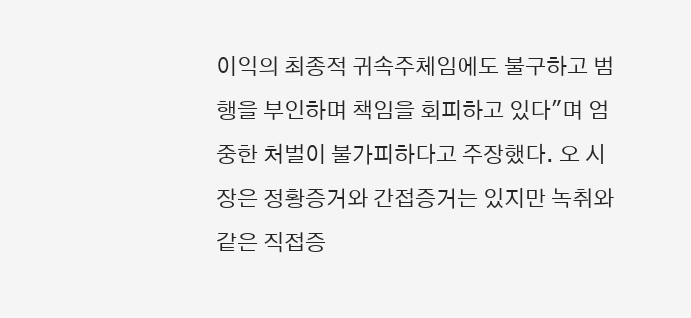이익의 최종적 귀속주체임에도 불구하고 범행을 부인하며 책임을 회피하고 있다"며 엄중한 처벌이 불가피하다고 주장했다. 오 시장은 정황증거와 간접증거는 있지만 녹취와 같은 직접증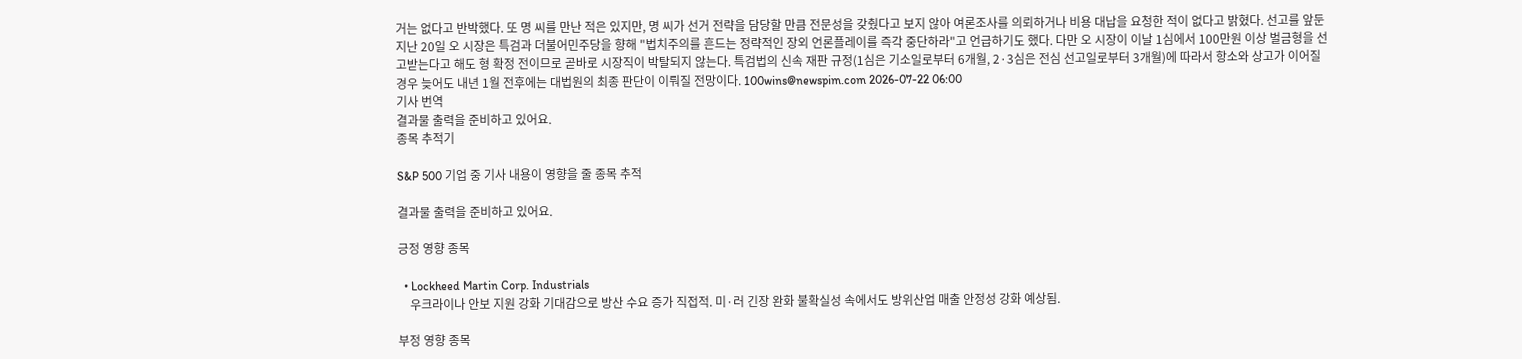거는 없다고 반박했다. 또 명 씨를 만난 적은 있지만, 명 씨가 선거 전략을 담당할 만큼 전문성을 갖췄다고 보지 않아 여론조사를 의뢰하거나 비용 대납을 요청한 적이 없다고 밝혔다. 선고를 앞둔 지난 20일 오 시장은 특검과 더불어민주당을 향해 "법치주의를 흔드는 정략적인 장외 언론플레이를 즉각 중단하라"고 언급하기도 했다. 다만 오 시장이 이날 1심에서 100만원 이상 벌금형을 선고받는다고 해도 형 확정 전이므로 곧바로 시장직이 박탈되지 않는다. 특검법의 신속 재판 규정(1심은 기소일로부터 6개월, 2·3심은 전심 선고일로부터 3개월)에 따라서 항소와 상고가 이어질 경우 늦어도 내년 1월 전후에는 대법원의 최종 판단이 이뤄질 전망이다. 100wins@newspim.com 2026-07-22 06:00
기사 번역
결과물 출력을 준비하고 있어요.
종목 추적기

S&P 500 기업 중 기사 내용이 영향을 줄 종목 추적

결과물 출력을 준비하고 있어요.

긍정 영향 종목

  • Lockheed Martin Corp. Industrials
    우크라이나 안보 지원 강화 기대감으로 방산 수요 증가 직접적. 미·러 긴장 완화 불확실성 속에서도 방위산업 매출 안정성 강화 예상됨.

부정 영향 종목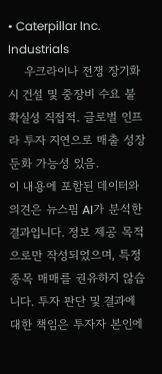• Caterpillar Inc. Industrials
    우크라이나 전쟁 장기화 시 건설 및 중장비 수요 불확실성 직접적. 글로벌 인프라 투자 지연으로 매출 성장 둔화 가능성 있음.
이 내용에 포함된 데이터와 의견은 뉴스핌 AI가 분석한 결과입니다. 정보 제공 목적으로만 작성되었으며, 특정 종목 매매를 권유하지 않습니다. 투자 판단 및 결과에 대한 책임은 투자자 본인에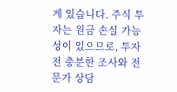게 있습니다. 주식 투자는 원금 손실 가능성이 있으므로, 투자 전 충분한 조사와 전문가 상담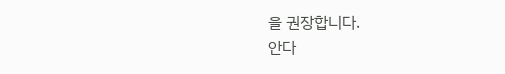을 권장합니다.
안다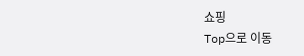쇼핑
Top으로 이동